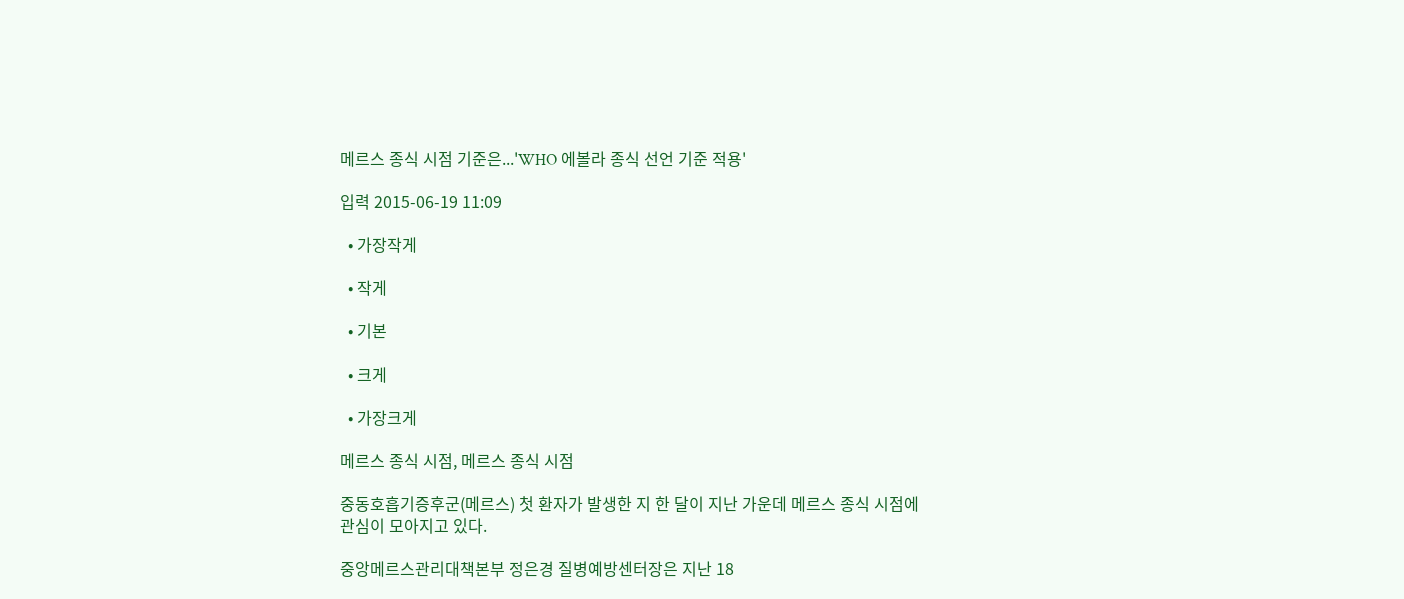메르스 종식 시점 기준은...'WHO 에볼라 종식 선언 기준 적용'

입력 2015-06-19 11:09

  • 가장작게

  • 작게

  • 기본

  • 크게

  • 가장크게

메르스 종식 시점, 메르스 종식 시점

중동호흡기증후군(메르스) 첫 환자가 발생한 지 한 달이 지난 가운데 메르스 종식 시점에 관심이 모아지고 있다.

중앙메르스관리대책본부 정은경 질병예방센터장은 지난 18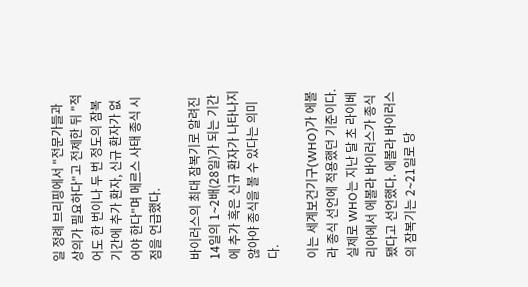일 정례 브리핑에서 "전문가들과 상의가 필요하다"고 전제한 뒤 "적어도 한 번이나 두 번 정도의 잠복기간에 추가 환자, 신규 환자가 없어야 한다"며 메르스 사태 종식 시점을 언급했다.

바이러스의 최대 잠복기로 알려진 14일의 1∼2배(28일)가 되는 기간에 추가 혹은 신규 환자가 나타나지 않아야 종식을 볼 수 있다는 의미다.

이는 세계보건기구(WHO)가 에볼라 종식 선언에 적용했던 기준이다. 실제로 WHO는 지난 달 초 라이베리아에서 에볼라 바이러스가 종식됐다고 선언했다. 에볼라 바이러스의 잠복기는 2∼21일로 당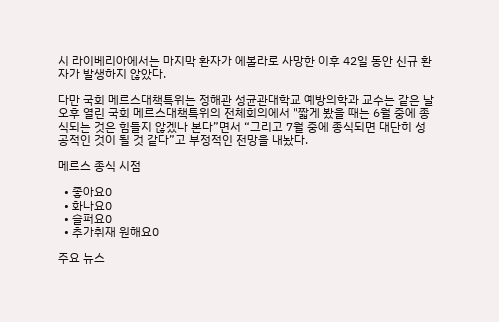시 라이베리아에서는 마지막 환자가 에볼라로 사망한 이후 42일 동안 신규 환자가 발생하지 않았다.

다만 국회 메르스대책특위는 정해관 성균관대학교 예방의학과 교수는 같은 날 오후 열린 국회 메르스대책특위의 전체회의에서 "짧게 봤을 때는 6월 중에 종식되는 것은 힘들지 않겠나 본다”면서 “그리고 7월 중에 종식되면 대단히 성공적인 것이 될 것 같다”고 부정적인 전망을 내놨다.

메르스 종식 시점

  • 좋아요0
  • 화나요0
  • 슬퍼요0
  • 추가취재 원해요0

주요 뉴스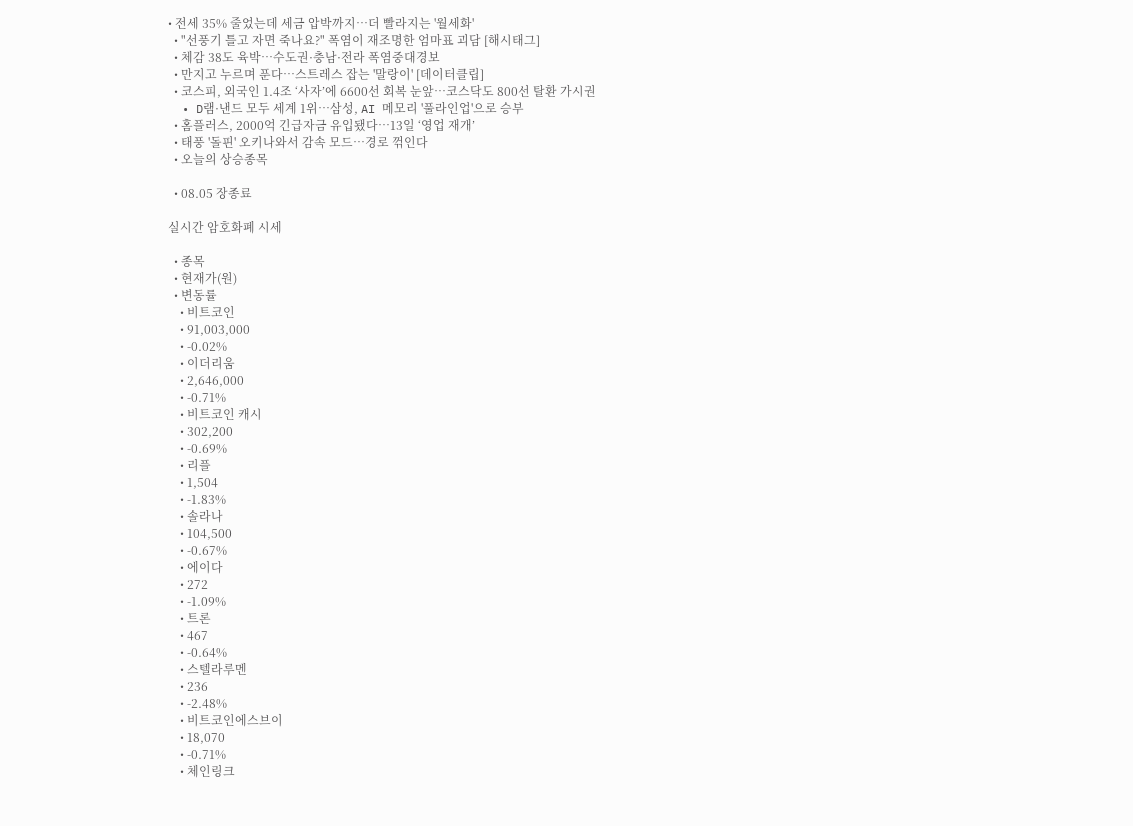• 전세 35% 줄었는데 세금 압박까지⋯더 빨라지는 '월세화'
  • "선풍기 틀고 자면 죽나요?" 폭염이 재조명한 엄마표 괴담 [해시태그]
  • 체감 38도 육박…수도권·충남·전라 폭염중대경보
  • 만지고 누르며 푼다…스트레스 잡는 '말랑이' [데이터클립]
  • 코스피, 외국인 1.4조 ‘사자’에 6600선 회복 눈앞…코스닥도 800선 탈환 가시권
  • D램·낸드 모두 세계 1위…삼성, AI 메모리 '풀라인업'으로 승부
  • 홈플러스, 2000억 긴급자금 유입됐다…13일 ‘영업 재개’
  • 태풍 '돌핀' 오키나와서 감속 모드…경로 꺾인다
  • 오늘의 상승종목

  • 08.05 장종료

실시간 암호화폐 시세

  • 종목
  • 현재가(원)
  • 변동률
    • 비트코인
    • 91,003,000
    • -0.02%
    • 이더리움
    • 2,646,000
    • -0.71%
    • 비트코인 캐시
    • 302,200
    • -0.69%
    • 리플
    • 1,504
    • -1.83%
    • 솔라나
    • 104,500
    • -0.67%
    • 에이다
    • 272
    • -1.09%
    • 트론
    • 467
    • -0.64%
    • 스텔라루멘
    • 236
    • -2.48%
    • 비트코인에스브이
    • 18,070
    • -0.71%
    • 체인링크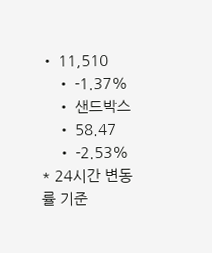• 11,510
    • -1.37%
    • 샌드박스
    • 58.47
    • -2.53%
* 24시간 변동률 기준